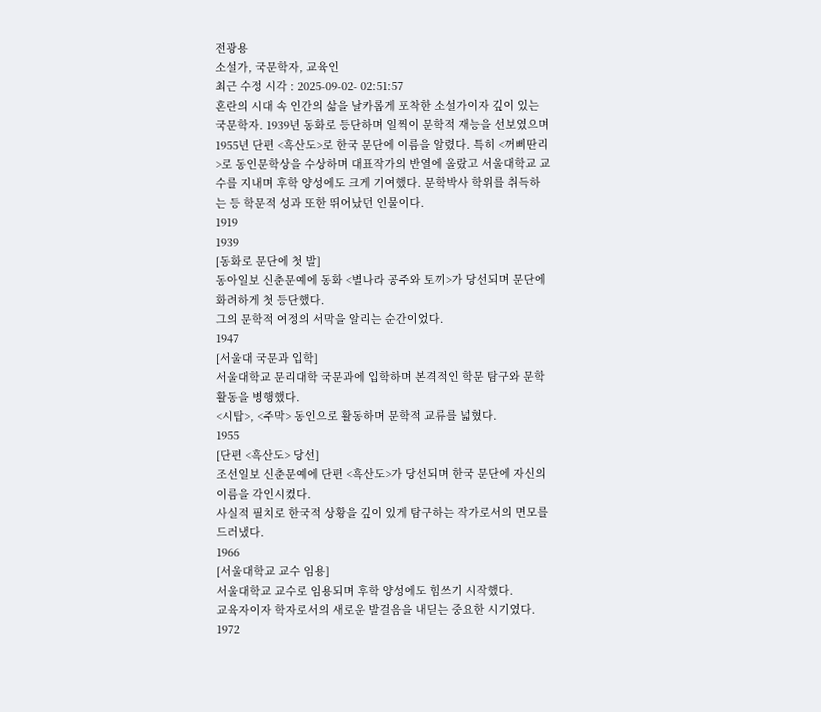전광용
소설가, 국문학자, 교육인
최근 수정 시각 : 2025-09-02- 02:51:57
혼란의 시대 속 인간의 삶을 날카롭게 포착한 소설가이자 깊이 있는 국문학자. 1939년 동화로 등단하며 일찍이 문학적 재능을 선보였으며 1955년 단편 <흑산도>로 한국 문단에 이름을 알렸다. 특히 <꺼삐딴리>로 동인문학상을 수상하며 대표작가의 반열에 올랐고 서울대학교 교수를 지내며 후학 양성에도 크게 기여했다. 문학박사 학위를 취득하는 등 학문적 성과 또한 뛰어났던 인물이다.
1919
1939
[동화로 문단에 첫 발]
동아일보 신춘문예에 동화 <별나라 공주와 토끼>가 당선되며 문단에 화려하게 첫 등단했다.
그의 문학적 여정의 서막을 알리는 순간이었다.
1947
[서울대 국문과 입학]
서울대학교 문리대학 국문과에 입학하며 본격적인 학문 탐구와 문학 활동을 병행했다.
<시탑>, <주막> 동인으로 활동하며 문학적 교류를 넓혔다.
1955
[단편 <흑산도> 당선]
조선일보 신춘문예에 단편 <흑산도>가 당선되며 한국 문단에 자신의 이름을 각인시켰다.
사실적 필치로 한국적 상황을 깊이 있게 탐구하는 작가로서의 면모를 드러냈다.
1966
[서울대학교 교수 임용]
서울대학교 교수로 임용되며 후학 양성에도 힘쓰기 시작했다.
교육자이자 학자로서의 새로운 발걸음을 내딛는 중요한 시기였다.
1972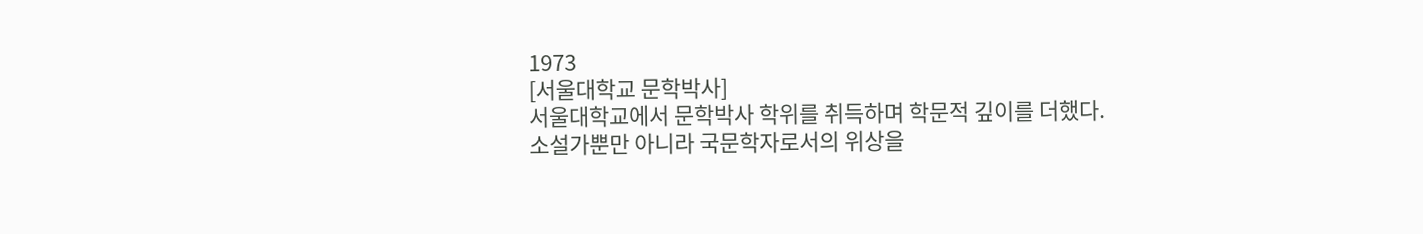1973
[서울대학교 문학박사]
서울대학교에서 문학박사 학위를 취득하며 학문적 깊이를 더했다.
소설가뿐만 아니라 국문학자로서의 위상을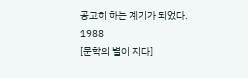공고히 하는 계기가 되었다.
1988
[문학의 별이 지다]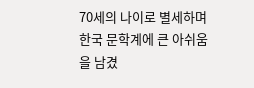70세의 나이로 별세하며 한국 문학계에 큰 아쉬움을 남겼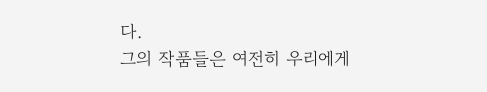다.
그의 작품들은 여전히 우리에게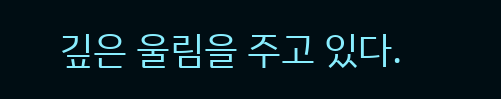깊은 울림을 주고 있다.